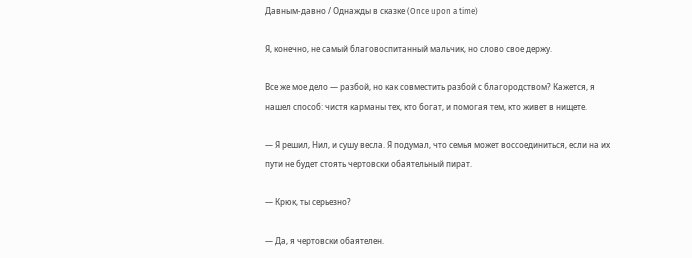Давным-давно / Однажды в сказке (Once upon a time)

Я, конечно, не самый благовоспитанный мальчик, но слово свое держу.

Все же мое дело — разбой, но как совместить разбой с благородством? Кажется, я нашел способ: чистя карманы тех, кто богат, и помогая тем, кто живет в нищете.

— Я решил, Нил, и сушу весла. Я подумал, что семья может воссоединиться, если на их пути не будет стоять чертовски обаятельный пират.

— Крюк, ты серьезно?

— Да, я чертовски обаятелен.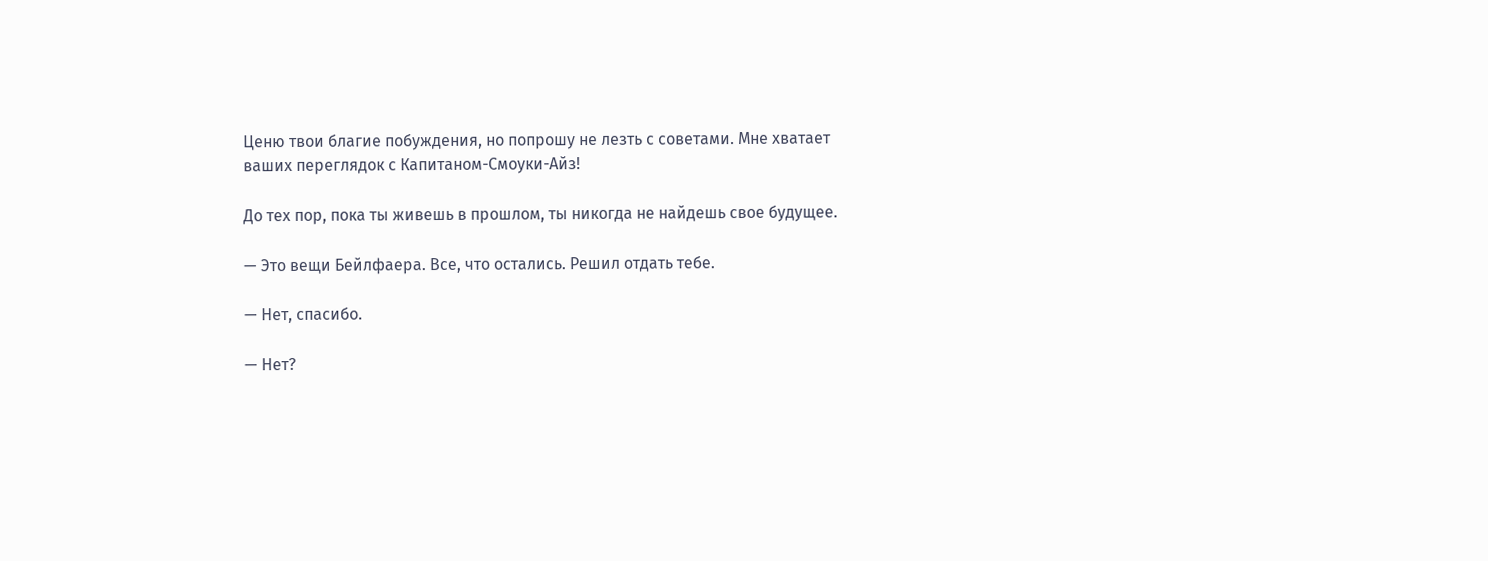Ценю твои благие побуждения, но попрошу не лезть с советами. Мне хватает ваших переглядок с Капитаном-Смоуки-Айз!

До тех пор, пока ты живешь в прошлом, ты никогда не найдешь свое будущее.

— Это вещи Бейлфаера. Все, что остались. Решил отдать тебе.

— Нет, спасибо.

— Нет?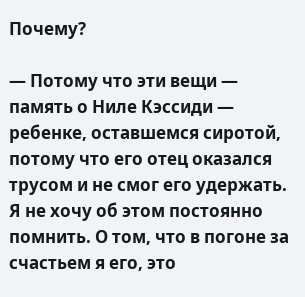Почему?

— Потому что эти вещи — память о Ниле Кэссиди — ребенке, оставшемся сиротой, потому что его отец оказался трусом и не смог его удержать. Я не хочу об этом постоянно помнить. О том, что в погоне за счастьем я его, это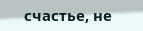счастье, не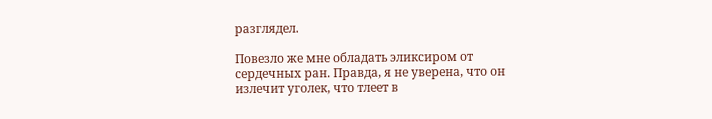разглядел.

Повезло же мне обладать эликсиром от сердечных ран. Правда, я не уверена, что он излечит уголек, что тлеет в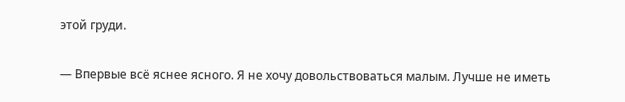этой груди.

— Впервые всё яснее ясного. Я не хочу довольствоваться малым. Лучше не иметь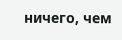ничего, чем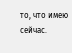то, что имею сейчас.